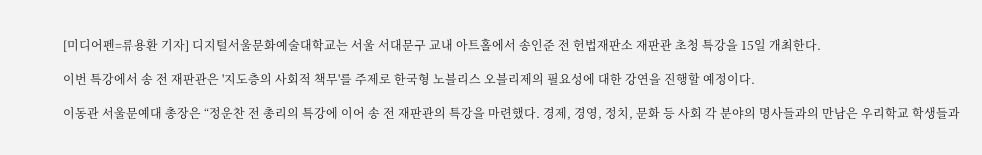[미디어펜=류용환 기자] 디지털서울문화예술대학교는 서울 서대문구 교내 아트홀에서 송인준 전 헌법재판소 재판관 초청 특강을 15일 개최한다.

이번 특강에서 송 전 재판관은 '지도층의 사회적 책무'를 주제로 한국형 노블리스 오블리제의 필요성에 대한 강연을 진행할 예정이다.

이동관 서울문예대 총장은 “정운찬 전 총리의 특강에 이어 송 전 재판관의 특강을 마련했다. 경제, 경영, 정치, 문화 등 사회 각 분야의 명사들과의 만남은 우리학교 학생들과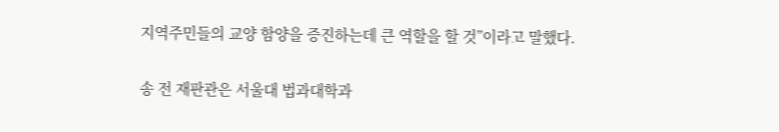지역주민들의 교양 함양을 증진하는데 큰 역할을 할 것”이라고 말했다.

송 전 재판관은 서울대 법과대학과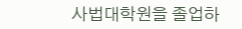사법대학원을 졸업하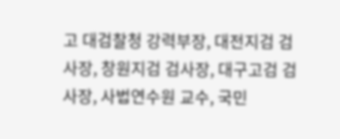고 대검찰청 강력부장, 대전지검 검사장, 창원지검 검사장, 대구고검 검사장, 사법연수원 교수, 국민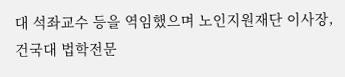대 석좌교수 등을 역임했으며 노인지원재단 이사장, 건국대 법학전문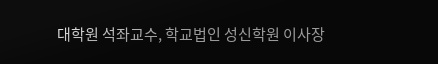대학원 석좌교수, 학교법인 성신학원 이사장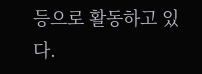등으로 활동하고 있다.